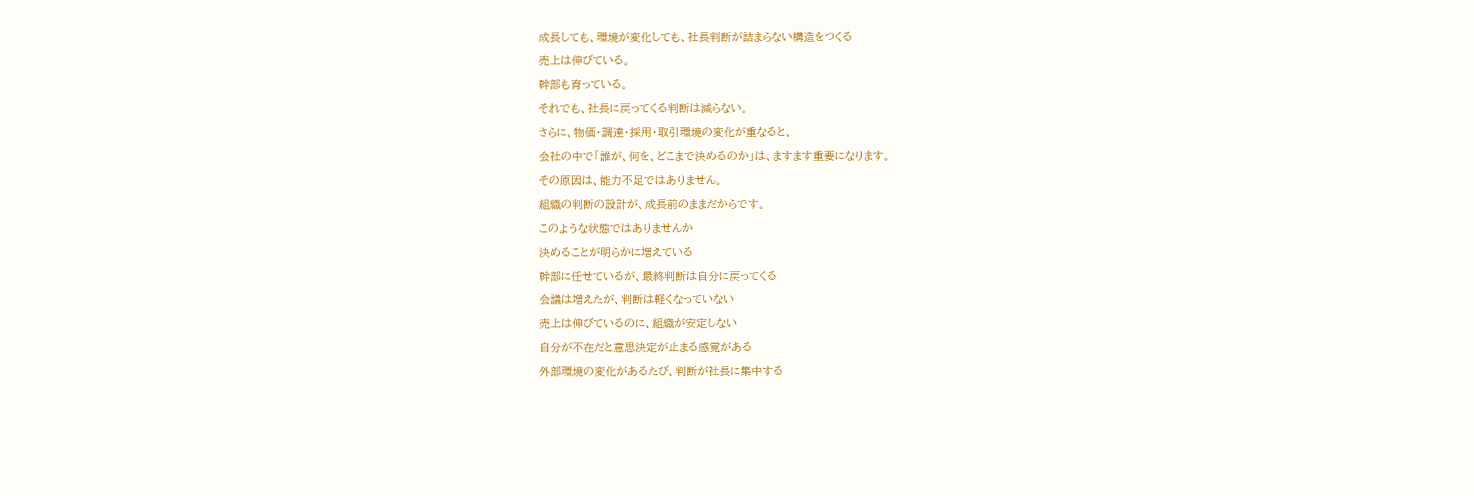成長しても、環境が変化しても、社長判断が詰まらない構造をつくる
売上は伸びている。
幹部も育っている。
それでも、社長に戻ってくる判断は減らない。
さらに、物価・調達・採用・取引環境の変化が重なると、
会社の中で「誰が、何を、どこまで決めるのか」は、ますます重要になります。
その原因は、能力不足ではありません。
組織の判断の設計が、成長前のままだからです。
このような状態ではありませんか
決めることが明らかに増えている
幹部に任せているが、最終判断は自分に戻ってくる
会議は増えたが、判断は軽くなっていない
売上は伸びているのに、組織が安定しない
自分が不在だと意思決定が止まる感覚がある
外部環境の変化があるたび、判断が社長に集中する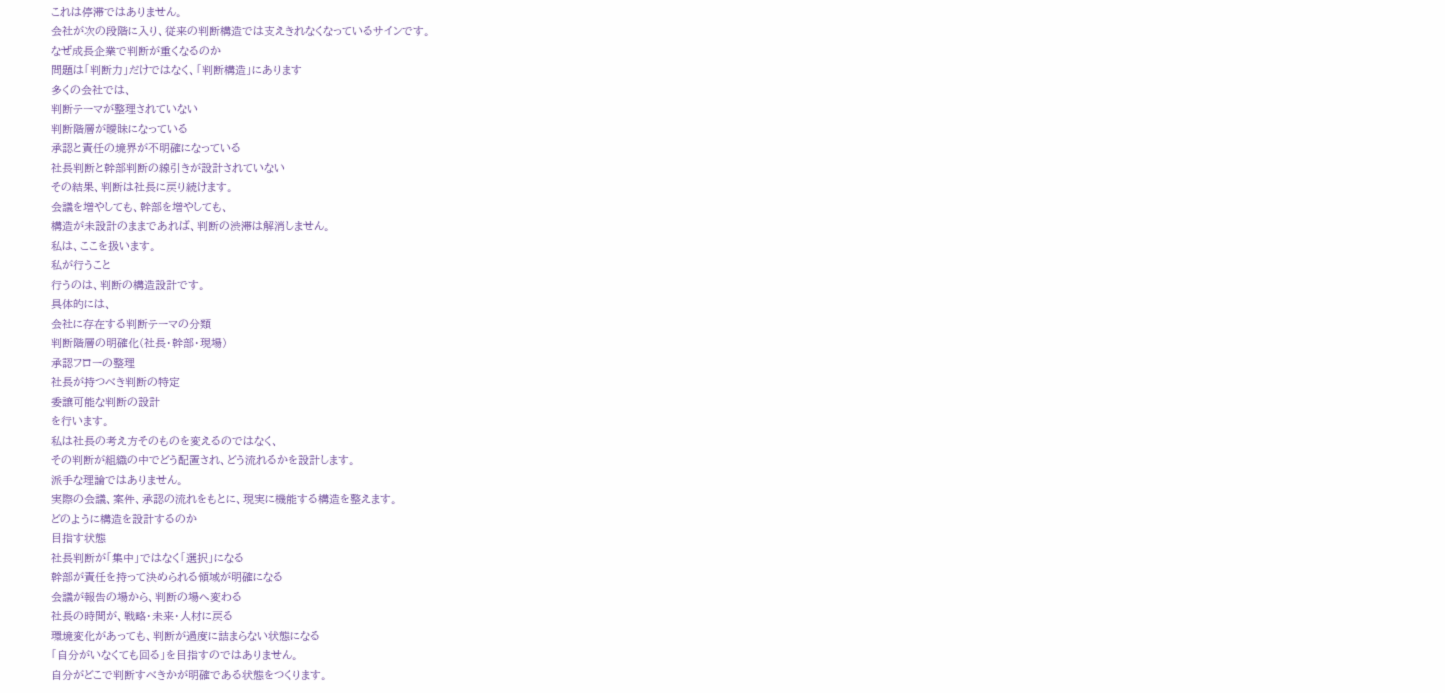これは停滞ではありません。
会社が次の段階に入り、従来の判断構造では支えきれなくなっているサインです。
なぜ成長企業で判断が重くなるのか
問題は「判断力」だけではなく、「判断構造」にあります
多くの会社では、
判断テーマが整理されていない
判断階層が曖昧になっている
承認と責任の境界が不明確になっている
社長判断と幹部判断の線引きが設計されていない
その結果、判断は社長に戻り続けます。
会議を増やしても、幹部を増やしても、
構造が未設計のままであれば、判断の渋滞は解消しません。
私は、ここを扱います。
私が行うこと
行うのは、判断の構造設計です。
具体的には、
会社に存在する判断テーマの分類
判断階層の明確化(社長・幹部・現場)
承認フローの整理
社長が持つべき判断の特定
委譲可能な判断の設計
を行います。
私は社長の考え方そのものを変えるのではなく、
その判断が組織の中でどう配置され、どう流れるかを設計します。
派手な理論ではありません。
実際の会議、案件、承認の流れをもとに、現実に機能する構造を整えます。
どのように構造を設計するのか
目指す状態
社長判断が「集中」ではなく「選択」になる
幹部が責任を持って決められる領域が明確になる
会議が報告の場から、判断の場へ変わる
社長の時間が、戦略・未来・人材に戻る
環境変化があっても、判断が過度に詰まらない状態になる
「自分がいなくても回る」を目指すのではありません。
自分がどこで判断すべきかが明確である状態をつくります。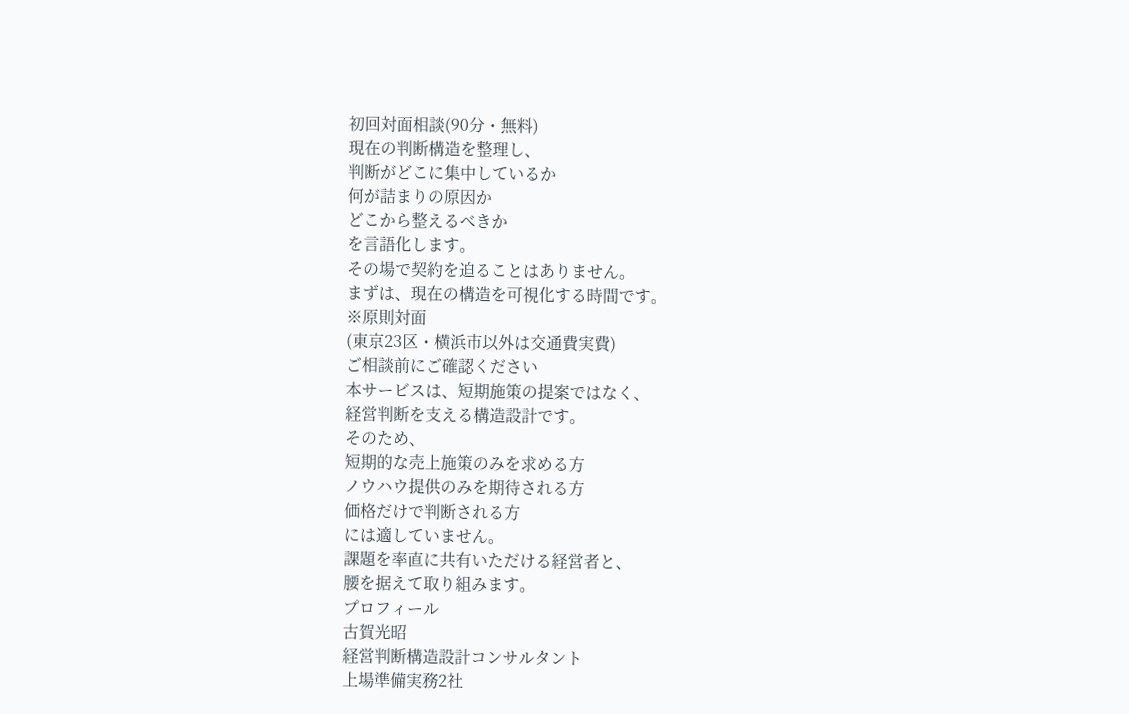初回対面相談(90分・無料)
現在の判断構造を整理し、
判断がどこに集中しているか
何が詰まりの原因か
どこから整えるべきか
を言語化します。
その場で契約を迫ることはありません。
まずは、現在の構造を可視化する時間です。
※原則対面
(東京23区・横浜市以外は交通費実費)
ご相談前にご確認ください
本サービスは、短期施策の提案ではなく、
経営判断を支える構造設計です。
そのため、
短期的な売上施策のみを求める方
ノウハウ提供のみを期待される方
価格だけで判断される方
には適していません。
課題を率直に共有いただける経営者と、
腰を据えて取り組みます。
プロフィール
古賀光昭
経営判断構造設計コンサルタント
上場準備実務2社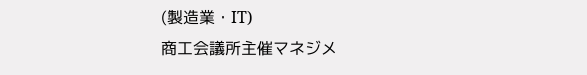(製造業・IT)
商工会議所主催マネジメ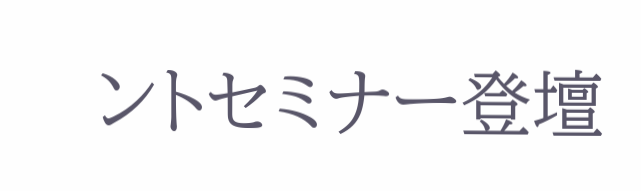ントセミナー登壇